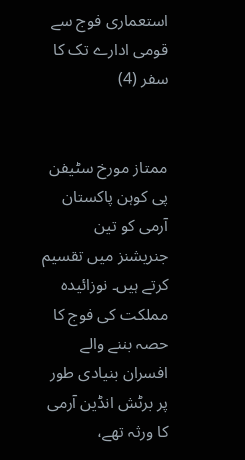استعماری فوج سے قومی ادارے تک کا سفر (4)


ممتاز مورخ سٹیفن پی کوہن پاکستان آرمی کو تین جنریشنز میں تقسیم کرتے ہیں۔ نوزائیدہ مملکت کی فوج کا حصہ بننے والے افسران بنیادی طور پر برٹش انڈین آرمی کا ورثہ تھے،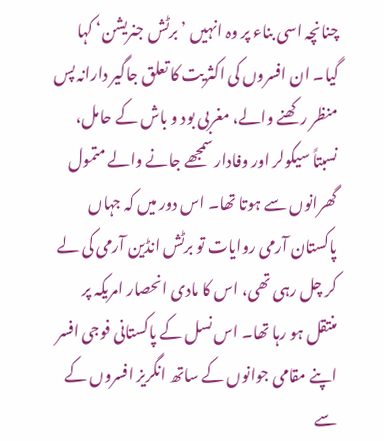چنانچہ اسی بناء پر وہ انہیں ’برٹش جنریشن‘ کہا گیا۔ ان افسروں کی اکثریت کا تعلق جاگیر دارانہ پس منظر رکھنے والے، مغربی بود و باش کے حامل، نسبتاً سیکولر اور وفادار سمجھے جانے والے متمول گھرانوں سے ہوتا تھا۔ اس دور میں کہ جہاں پاکستان آرمی روایات تو برٹش انڈین آرمی کی لے کر چل رہی تھی، اس کا مادی انحصار امریکہ پر منتقل ہو رہا تھا۔ اس نسل کے پاکستانی فوجی افسر اپنے مقامی جوانوں کے ساتھ انگریز افسروں کے سے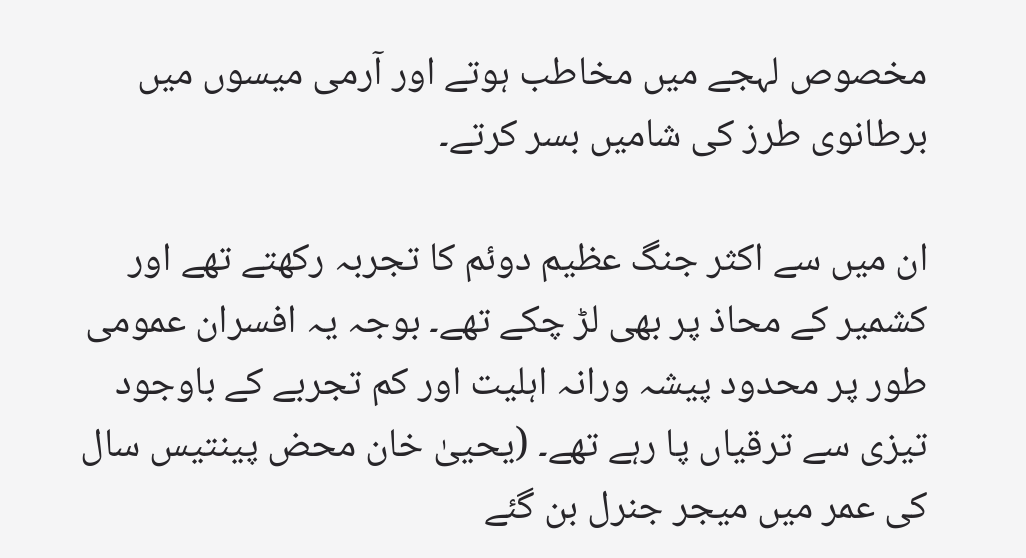مخصوص لہجے میں مخاطب ہوتے اور آرمی میسوں میں برطانوی طرز کی شامیں بسر کرتے۔

ان میں سے اکثر جنگ عظیم دوئم کا تجربہ رکھتے تھے اور کشمیر کے محاذ پر بھی لڑ چکے تھے۔ بوجہ یہ افسران عمومی طور پر محدود پیشہ ورانہ اہلیت اور کم تجربے کے باوجود تیزی سے ترقیاں پا رہے تھے۔ (یحییٰ خان محض پینتیس سال کی عمر میں میجر جنرل بن گئے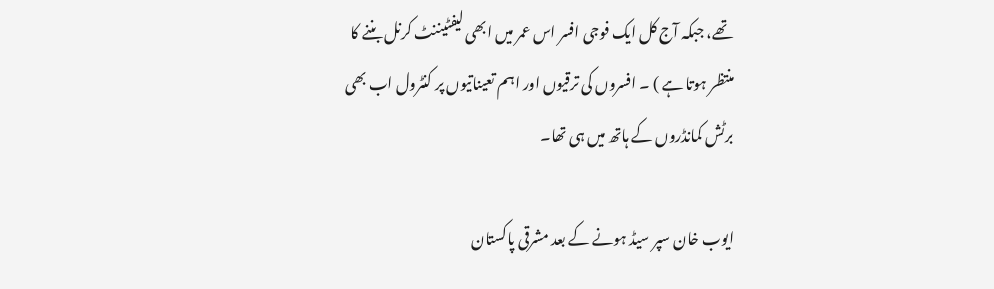تھے، جبکہ آج کل ایک فوجی افسر اس عمر میں ابھی لیفٹیننٹ کرنل بننے کا منتظر ہوتا ہے ) ۔ افسروں کی ترقیوں اور اہم تعیناتیوں پر کنٹرول اب بھی برٹش کمانڈروں کے ہاتھ میں ہی تھا۔

ایوب خان سپر سیڈ ہونے کے بعد مشرقی پاکستان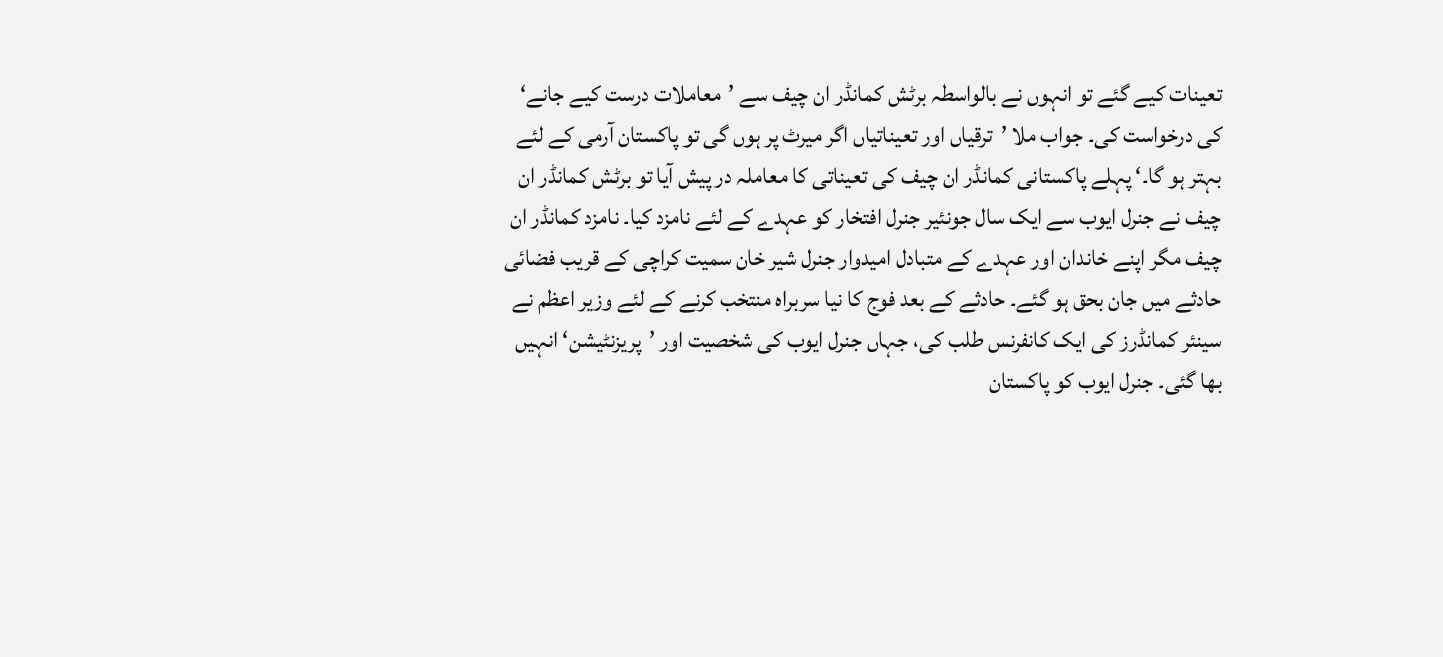تعینات کیے گئے تو انہوں نے بالواسطہ برٹش کمانڈر ان چیف سے ’معاملات درست کیے جانے‘ کی درخواست کی۔ جواب ملا ’ترقیاں اور تعیناتیاں اگر میرٹ پر ہوں گی تو پاکستان آرمی کے لئے بہتر ہو گا۔‘ پہلے پاکستانی کمانڈر ان چیف کی تعیناتی کا معاملہ در پیش آیا تو برٹش کمانڈر ان چیف نے جنرل ایوب سے ایک سال جونئیر جنرل افتخار کو عہدے کے لئے نامزد کیا۔ نامزد کمانڈر ان چیف مگر اپنے خاندان اور عہدے کے متبادل امیدوار جنرل شیر خان سمیت کراچی کے قریب فضائی حادثے میں جان بحق ہو گئے۔ حادثے کے بعد فوج کا نیا سربراہ منتخب کرنے کے لئے وزیر اعظم نے سینئر کمانڈرز کی ایک کانفرنس طلب کی، جہاں جنرل ایوب کی شخصیت اور ’پریزنٹیشن‘ انہیں بھا گئی۔ جنرل ایوب کو پاکستان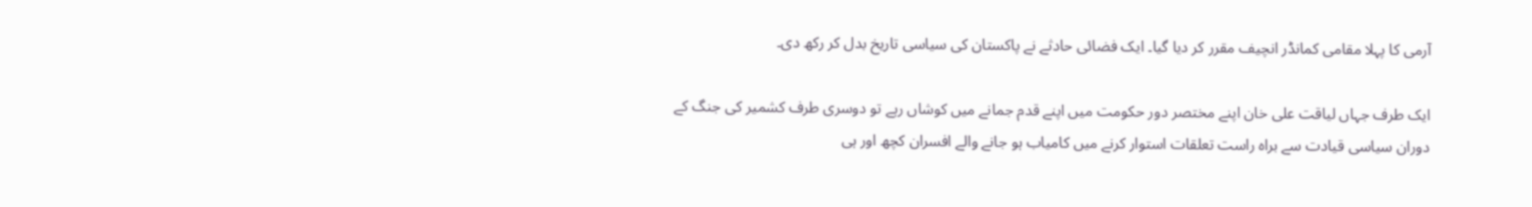آرمی کا پہلا مقامی کمانڈر انچیف مقرر کر دیا گیا۔ ایک فضائی حادثے نے پاکستان کی سیاسی تاریخ بدل کر رکھ دی۔

ایک طرف جہاں لیاقت علی خان اپنے مختصر دور حکومت میں اپنے قدم جمانے میں کوشاں رہے تو دوسری طرف کشمیر کی جنگ کے دوران سیاسی قیادت سے براہ راست تعلقات استوار کرنے میں کامیاب ہو جانے والے افسران کچھ اور ہی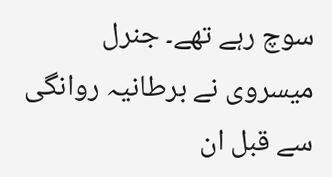سوچ رہے تھے۔ جنرل میسروی نے برطانیہ روانگی سے قبل ان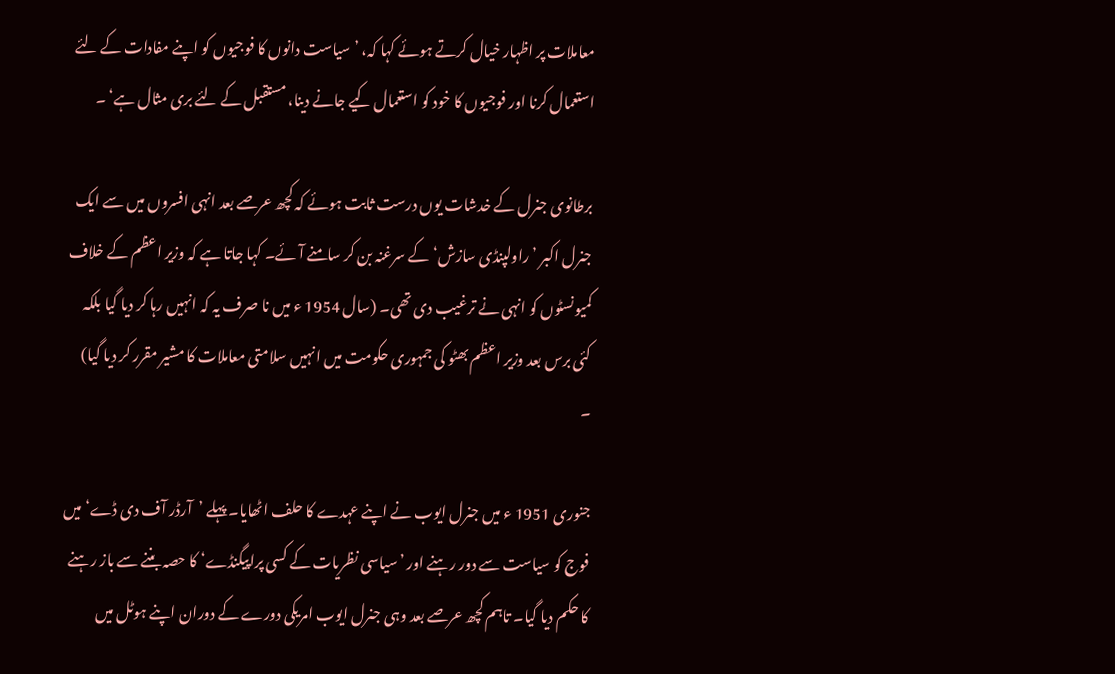معاملات پر اظہار خیال کرتے ہوئے کہا کہ، ’سیاست دانوں کا فوجیوں کو اپنے مفادات کے لئے استعمال کرنا اور فوجیوں کا خود کو استعمال کیے جانے دینا، مستقبل کے لئے بری مثال ہے‘ ۔

برطانوی جنرل کے خدشات یوں درست ثابت ہوئے کہ کچھ عرصے بعد انہی افسروں میں سے ایک جنرل اکبر ’راولپنڈی سازش‘ کے سرغنہ بن کر سامنے آئے۔ کہا جاتا ہے کہ وزیر اعظم کے خلاف کمیونسٹوں کو انہی نے ترغیب دی تھی۔ (سال 1954 ء میں نا صرف یہ کہ انہیں رہا کر دیا گیا بلکہ کئی برس بعد وزیر اعظم بھٹو کی جمہوری حکومت میں انہیں سلامتی معاملات کا مشیر مقرر کر دیا گیا) ۔

جنوری 1951 ء میں جنرل ایوب نے اپنے عہدے کا حلف اٹھایا۔ پہلے ’آرڈر آف دی ڈے‘ میں فوج کو سیاست سے دور رہنے اور ’سیاسی نظریات کے کسی پراپیگنڈے‘ کا حصہ بننے سے باز رہنے کا حکم دیا گیا۔ تاہم کچھ عرصے بعد وہی جنرل ایوب امریکی دورے کے دوران اپنے ہوٹل میں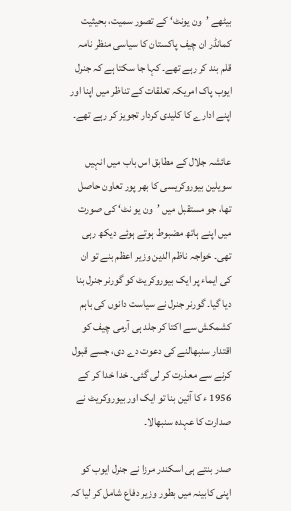بیٹھے ’ون یونٹ‘ کے تصور سمیت، بحیثیت کمانڈر ان چیف پاکستان کا سیاسی منظر نامہ قلم بند کر رہے تھے۔ کہا جا سکتا ہے کہ جنرل ایوب پاک امریکہ تعلقات کے تناظر میں اپنا اور اپنے ادارے کا کلیدی کردار تجویز کر رہے تھے۔

عائشہ جلال کے مطابق اس باب میں انہیں سویلین بیوروکریسی کا بھر پور تعاون حاصل تھا، جو مستقبل میں ’ون یو نٹ‘ کی صورت میں اپنے ہاتھ مضبوط ہوتے ہوئے دیکھ رہی تھی۔ خواجہ ناظم الدین وزیر اعظم بنے تو ان کی ایماء پر ایک بیوروکریٹ کو گورنر جنرل بنا دیا گیا۔ گورنر جنرل نے سیاست دانوں کی باہم کشمکش سے اکتا کر جلد ہی آرمی چیف کو اقتدار سنبھالنے کی دعوت دے دی، جسے قبول کرنے سے معذرت کر لی گئی۔ خدا خدا کر کے 1956 ء کا آئین بنا تو ایک اور بیوروکریٹ نے صدارت کا عہدہ سنبھالا۔

صدر بنتے ہی اسکندر مرزا نے جنرل ایوب کو اپنی کابینہ میں بطور وزیر دفاع شامل کر لیا کہ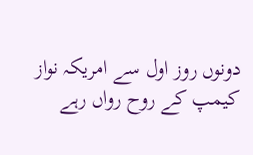دونوں روز اول سے امریکہ نواز کیمپ کے روح رواں رہے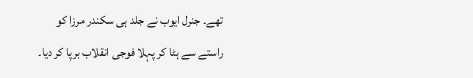تھے۔ جنرل ایوب نے جلد ہی سکندر مرزا کو راستے سے ہٹا کر پہلا فوجی انقلاب برپا کر دیا۔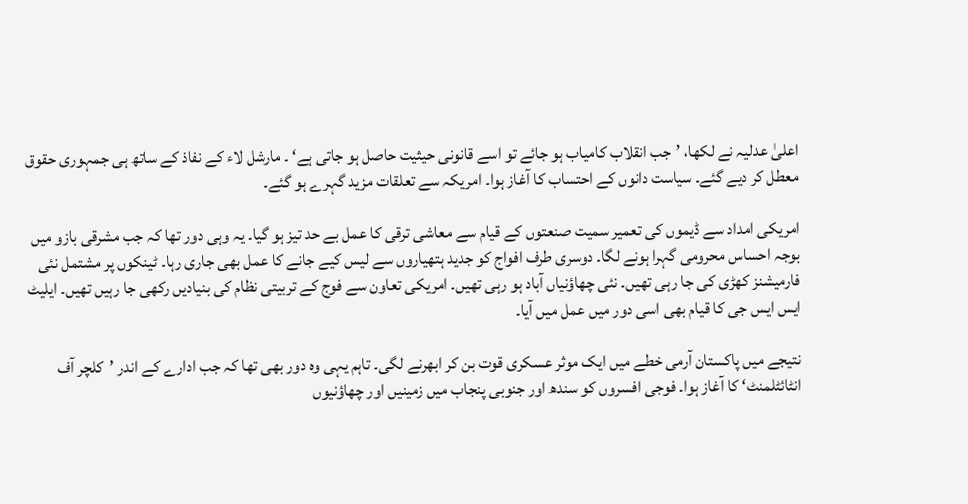اعلیٰ عدلیہ نے لکھا، ’جب انقلاب کامیاب ہو جائے تو اسے قانونی حیثیت حاصل ہو جاتی ہے‘ ۔ مارشل لاء کے نفاذ کے ساتھ ہی جمہوری حقوق معطل کر دیے گئے۔ سیاست دانوں کے احتساب کا آغاز ہوا۔ امریکہ سے تعلقات مزید گہرے ہو گئے۔

امریکی امداد سے ڈیموں کی تعمیر سمیت صنعتوں کے قیام سے معاشی ترقی کا عمل بے حد تیز ہو گیا۔ یہ وہی دور تھا کہ جب مشرقی بازو میں بوجہ احساس محرومی گہرا ہونے لگا۔ دوسری طرف افواج کو جدید ہتھیاروں سے لیس کیے جانے کا عمل بھی جاری رہا۔ ٹینکوں پر مشتمل نئی فارمیشنز کھڑی کی جا رہی تھیں۔ نئی چھاؤنیاں آباد ہو رہی تھیں۔ امریکی تعاون سے فوج کے تربیتی نظام کی بنیادیں رکھی جا رہیں تھیں۔ ایلیٹ ایس ایس جی کا قیام بھی اسی دور میں عمل میں آیا۔

نتیجے میں پاکستان آرمی خطے میں ایک موثر عسکری قوت بن کر ابھرنے لگی۔ تاہم یہی وہ دور بھی تھا کہ جب ادارے کے اندر ’کلچر آف انٹائٹلمنٹ‘ کا آغاز ہوا۔ فوجی افسروں کو سندھ اور جنوبی پنجاب میں زمینیں اور چھاؤنیوں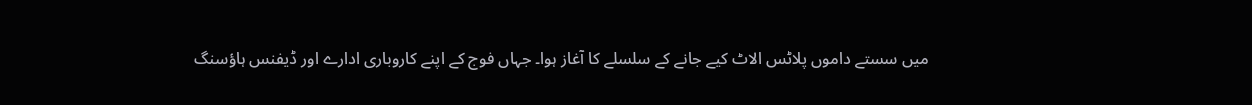میں سستے داموں پلاٹس الاٹ کیے جانے کے سلسلے کا آغاز ہوا۔ جہاں فوج کے اپنے کاروباری ادارے اور ڈیفنس ہاؤسنگ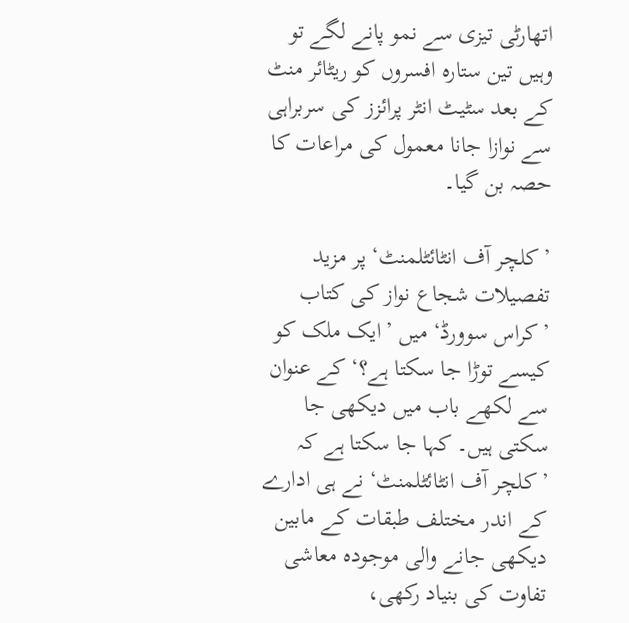اتھارٹی تیزی سے نمو پانے لگے تو وہیں تین ستارہ افسروں کو ریٹائر منٹ کے بعد سٹیٹ انٹر پرائزز کی سربراہی سے نوازا جانا معمول کی مراعات کا حصہ بن گیا۔

’کلچر آف انٹائٹلمنٹ‘ پر مزید تفصیلات شجاع نواز کی کتاب ’کراس سوورڈ‘ میں ’ایک ملک کو کیسے توڑا جا سکتا ہے؟‘ کے عنوان سے لکھے باب میں دیکھی جا سکتی ہیں۔ کہا جا سکتا ہے کہ ’کلچر آف انٹائٹلمنٹ‘ نے ہی ادارے کے اندر مختلف طبقات کے مابین دیکھی جانے والی موجودہ معاشی تفاوت کی بنیاد رکھی،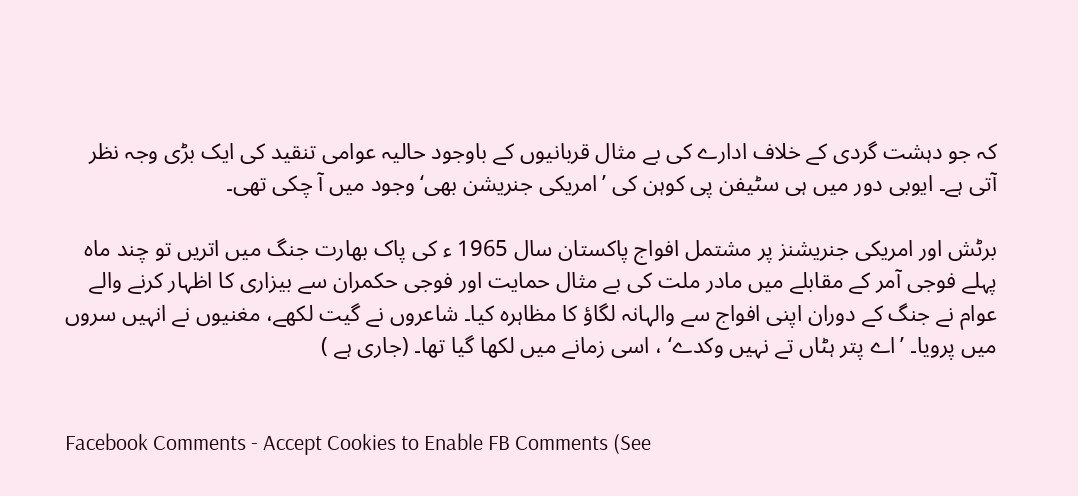کہ جو دہشت گردی کے خلاف ادارے کی بے مثال قربانیوں کے باوجود حالیہ عوامی تنقید کی ایک بڑی وجہ نظر آتی ہے۔ ایوبی دور میں ہی سٹیفن پی کوہن کی ’امریکی جنریشن بھی‘ وجود میں آ چکی تھی۔

برٹش اور امریکی جنریشنز پر مشتمل افواج پاکستان سال 1965 ء کی پاک بھارت جنگ میں اتریں تو چند ماہ پہلے فوجی آمر کے مقابلے میں مادر ملت کی بے مثال حمایت اور فوجی حکمران سے بیزاری کا اظہار کرنے والے عوام نے جنگ کے دوران اپنی افواج سے والہانہ لگاؤ کا مظاہرہ کیا۔ شاعروں نے گیت لکھے، مغنیوں نے انہیں سروں میں پرویا۔ ’اے پتر ہٹاں تے نہیں وکدے‘ ، اسی زمانے میں لکھا گیا تھا۔ (جاری ہے )


Facebook Comments - Accept Cookies to Enable FB Comments (See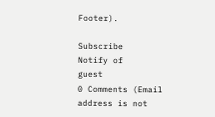Footer).

Subscribe
Notify of
guest
0 Comments (Email address is not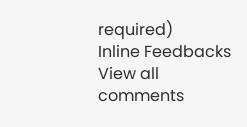required)
Inline Feedbacks
View all comments